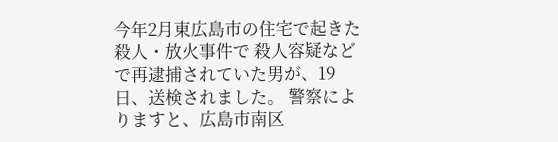今年2月東広島市の住宅で起きた殺人・放火事件で 殺人容疑などで再逮捕されていた男が、19日、送検されました。 警察によりますと、広島市南区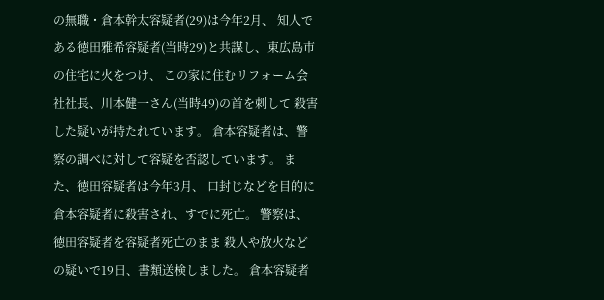の無職・倉本幹太容疑者(29)は今年2月、 知人である徳田雅希容疑者(当時29)と共謀し、東広島市の住宅に火をつけ、 この家に住むリフォーム会社社長、川本健一さん(当時49)の首を刺して 殺害した疑いが持たれています。 倉本容疑者は、警察の調べに対して容疑を否認しています。 また、徳田容疑者は今年3月、 口封じなどを目的に倉本容疑者に殺害され、すでに死亡。 警察は、徳田容疑者を容疑者死亡のまま 殺人や放火などの疑いで19日、書類送検しました。 倉本容疑者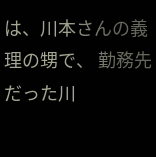は、川本さんの義理の甥で、 勤務先だった川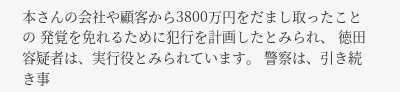本さんの会社や顧客から3800万円をだまし取ったことの 発覚を免れるために犯行を計画したとみられ、 徳田容疑者は、実行役とみられています。 警察は、引き続き事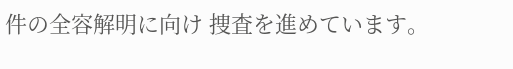件の全容解明に向け 捜査を進めています。